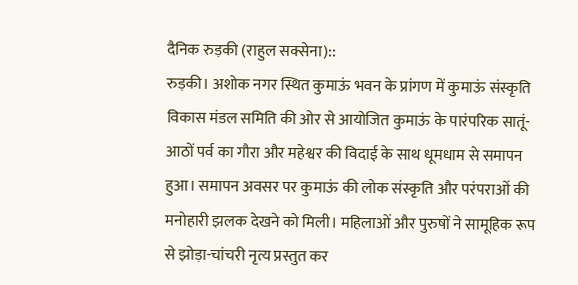दैनिक रुड़की (राहुल सक्सेना)::
रुड़की। अशोक नगर स्थित कुमाऊं भवन के प्रांगण में कुमाऊं संस्कृति विकास मंडल समिति की ओर से आयोजित कुमाऊं के पारंपरिक सातूं-आठों पर्व का गौरा और महेश्वर की विदाई के साथ धूमधाम से समापन हुआ। समापन अवसर पर कुमाऊं की लोक संस्कृति और परंपराओं की मनोहारी झलक देखने को मिली। महिलाओं और पुरुषों ने सामूहिक रूप से झोड़ा-चांचरी नृत्य प्रस्तुत कर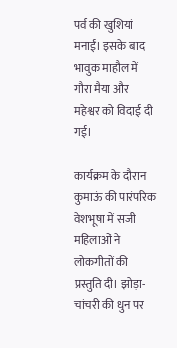पर्व की खुशियां मनाईं। इसके बाद भावुक माहौल में गौरा मैया और महेश्वर को विदाई दी गई।

कार्यक्रम के दौरान कुमाऊं की पारंपरिक वेशभूषा में सजी महिलाओं ने लोकगीतों की प्रस्तुति दी। झोड़ा-चांचरी की धुन पर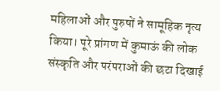महिलाओं और पुरुषों ने सामूहिक नृत्य किया। पूरे प्रांगण में कुमाऊं की लोक संस्कृति और परंपराओं की छटा दिखाई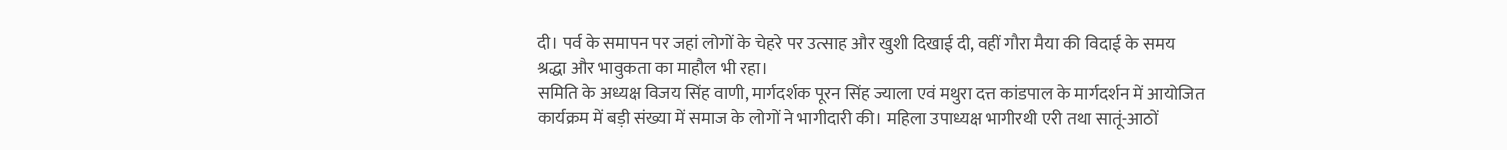दी। पर्व के समापन पर जहां लोगों के चेहरे पर उत्साह और खुशी दिखाई दी, वहीं गौरा मैया की विदाई के समय श्रद्धा और भावुकता का माहौल भी रहा।
समिति के अध्यक्ष विजय सिंह वाणी, मार्गदर्शक पूरन सिंह ज्याला एवं मथुरा दत्त कांडपाल के मार्गदर्शन में आयोजित कार्यक्रम में बड़ी संख्या में समाज के लोगों ने भागीदारी की। महिला उपाध्यक्ष भागीरथी एरी तथा सातूं-आठों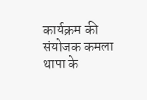कार्यक्रम की संयोजक कमला थापा के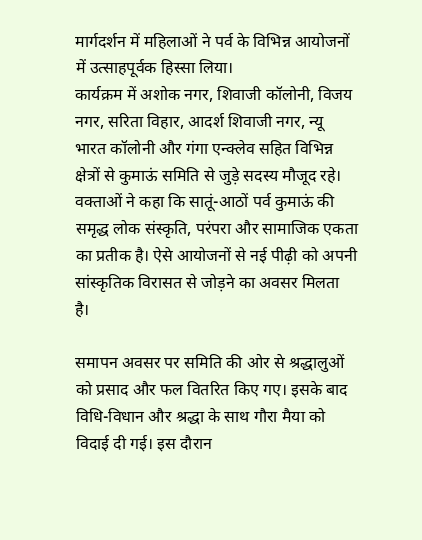मार्गदर्शन में महिलाओं ने पर्व के विभिन्न आयोजनों में उत्साहपूर्वक हिस्सा लिया।
कार्यक्रम में अशोक नगर, शिवाजी कॉलोनी, विजय नगर, सरिता विहार, आदर्श शिवाजी नगर, न्यू भारत कॉलोनी और गंगा एन्क्लेव सहित विभिन्न क्षेत्रों से कुमाऊं समिति से जुड़े सदस्य मौजूद रहे। वक्ताओं ने कहा कि सातूं-आठों पर्व कुमाऊं की समृद्ध लोक संस्कृति, परंपरा और सामाजिक एकता का प्रतीक है। ऐसे आयोजनों से नई पीढ़ी को अपनी सांस्कृतिक विरासत से जोड़ने का अवसर मिलता है।

समापन अवसर पर समिति की ओर से श्रद्धालुओं को प्रसाद और फल वितरित किए गए। इसके बाद विधि-विधान और श्रद्धा के साथ गौरा मैया को विदाई दी गई। इस दौरान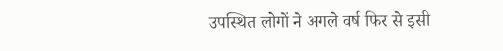उपस्थित लोगों ने अगले वर्ष फिर से इसी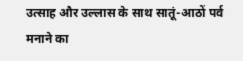उत्साह और उल्लास के साथ सातूं-आठों पर्व मनाने का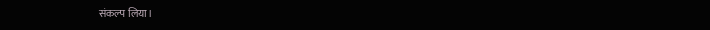संकल्प लिया।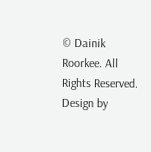© Dainik Roorkee. All Rights Reserved. Design by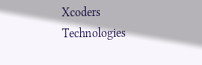Xcoders Technologies